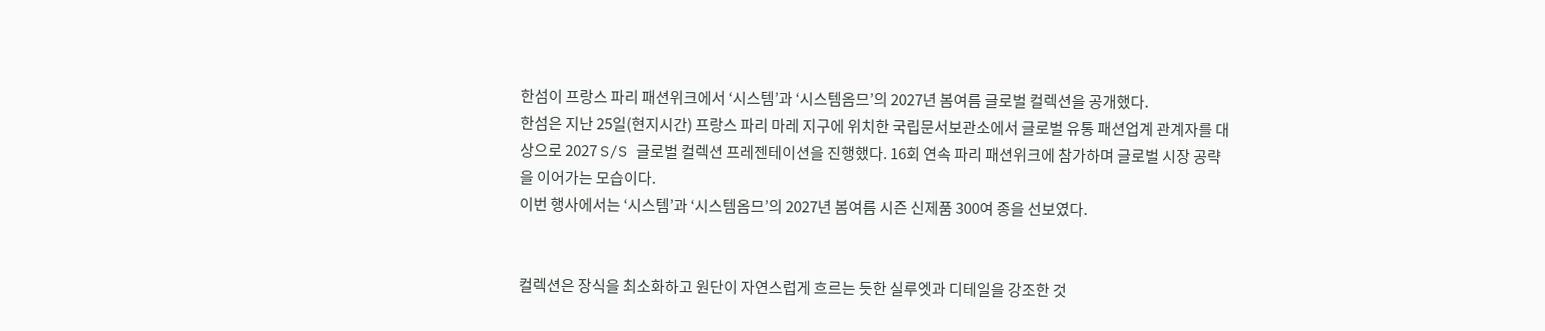한섬이 프랑스 파리 패션위크에서 ‘시스템’과 ‘시스템옴므’의 2027년 봄여름 글로벌 컬렉션을 공개했다.
한섬은 지난 25일(현지시간) 프랑스 파리 마레 지구에 위치한 국립문서보관소에서 글로벌 유통 패션업계 관계자를 대상으로 2027 S/S 글로벌 컬렉션 프레젠테이션을 진행했다. 16회 연속 파리 패션위크에 참가하며 글로벌 시장 공략을 이어가는 모습이다.
이번 행사에서는 ‘시스템’과 ‘시스템옴므’의 2027년 봄여름 시즌 신제품 300여 종을 선보였다.


컬렉션은 장식을 최소화하고 원단이 자연스럽게 흐르는 듯한 실루엣과 디테일을 강조한 것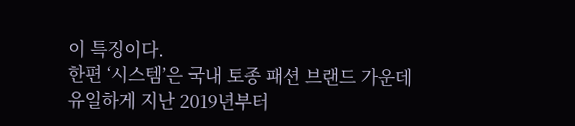이 특징이다.
한편 ‘시스템’은 국내 토종 패션 브랜드 가운데 유일하게 지난 2019년부터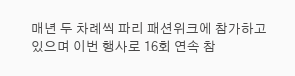매년 두 차례씩 파리 패션위크에 참가하고 있으며 이번 행사로 16회 연속 참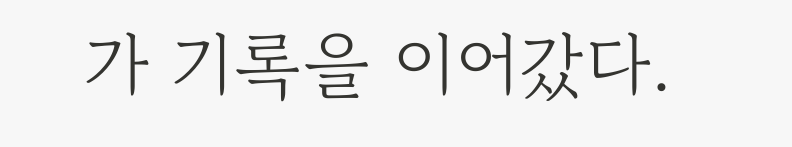가 기록을 이어갔다.